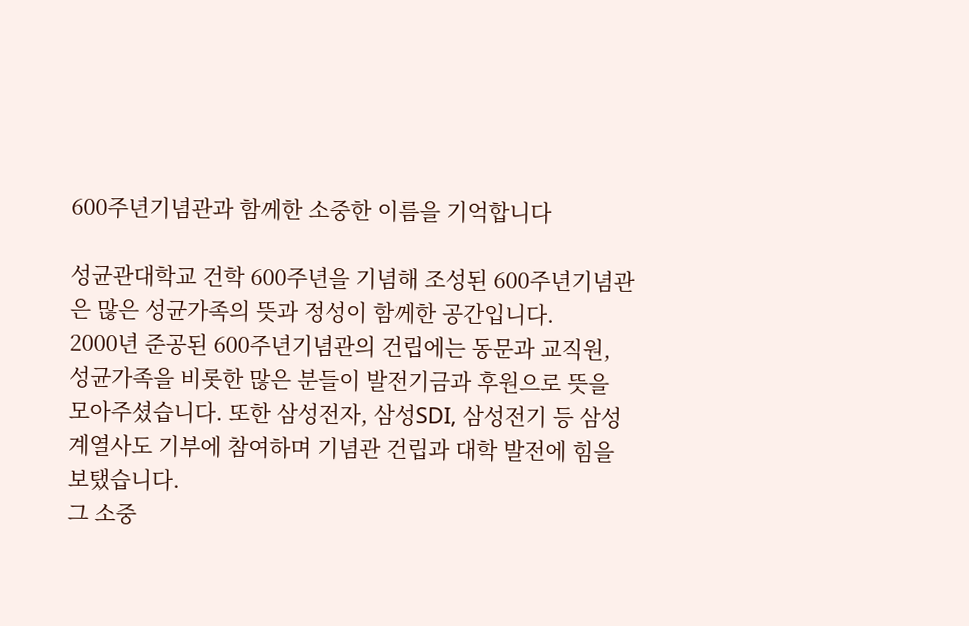600주년기념관과 함께한 소중한 이름을 기억합니다

성균관대학교 건학 600주년을 기념해 조성된 600주년기념관은 많은 성균가족의 뜻과 정성이 함께한 공간입니다.
2000년 준공된 600주년기념관의 건립에는 동문과 교직원, 성균가족을 비롯한 많은 분들이 발전기금과 후원으로 뜻을 모아주셨습니다. 또한 삼성전자, 삼성SDI, 삼성전기 등 삼성 계열사도 기부에 참여하며 기념관 건립과 대학 발전에 힘을 보탰습니다.
그 소중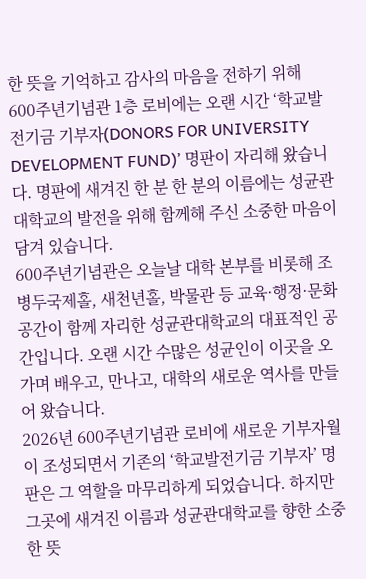한 뜻을 기억하고 감사의 마음을 전하기 위해 600주년기념관 1층 로비에는 오랜 시간 ‘학교발전기금 기부자(DONORS FOR UNIVERSITY DEVELOPMENT FUND)’ 명판이 자리해 왔습니다. 명판에 새겨진 한 분 한 분의 이름에는 성균관대학교의 발전을 위해 함께해 주신 소중한 마음이 담겨 있습니다.
600주년기념관은 오늘날 대학 본부를 비롯해 조병두국제홀, 새천년홀, 박물관 등 교육·행정·문화 공간이 함께 자리한 성균관대학교의 대표적인 공간입니다. 오랜 시간 수많은 성균인이 이곳을 오가며 배우고, 만나고, 대학의 새로운 역사를 만들어 왔습니다.
2026년 600주년기념관 로비에 새로운 기부자월이 조성되면서 기존의 ‘학교발전기금 기부자’ 명판은 그 역할을 마무리하게 되었습니다. 하지만 그곳에 새겨진 이름과 성균관대학교를 향한 소중한 뜻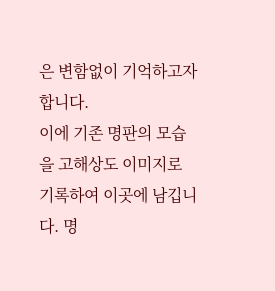은 변함없이 기억하고자 합니다.
이에 기존 명판의 모습을 고해상도 이미지로 기록하여 이곳에 남깁니다. 명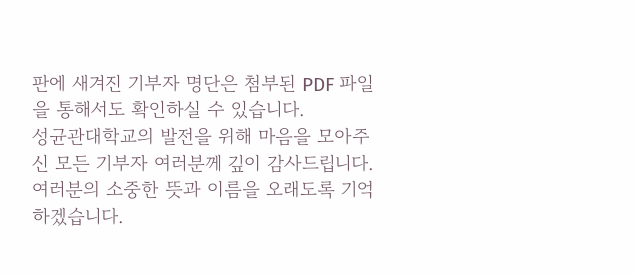판에 새겨진 기부자 명단은 첨부된 PDF 파일을 통해서도 확인하실 수 있습니다.
성균관대학교의 발전을 위해 마음을 모아주신 모든 기부자 여러분께 깊이 감사드립니다. 여러분의 소중한 뜻과 이름을 오래도록 기억하겠습니다.